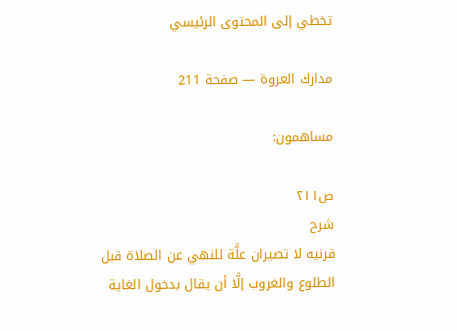تخطي إلى المحتوى الرئيسي

مدارك العروة — صفحة 211

مساهمون:

ص٢١١
شرح
قرنيه لا تصيران علَّة للنهي عن الصلاة قبل الطلوع والغروب إلَّا أن يقال بدخول الغاية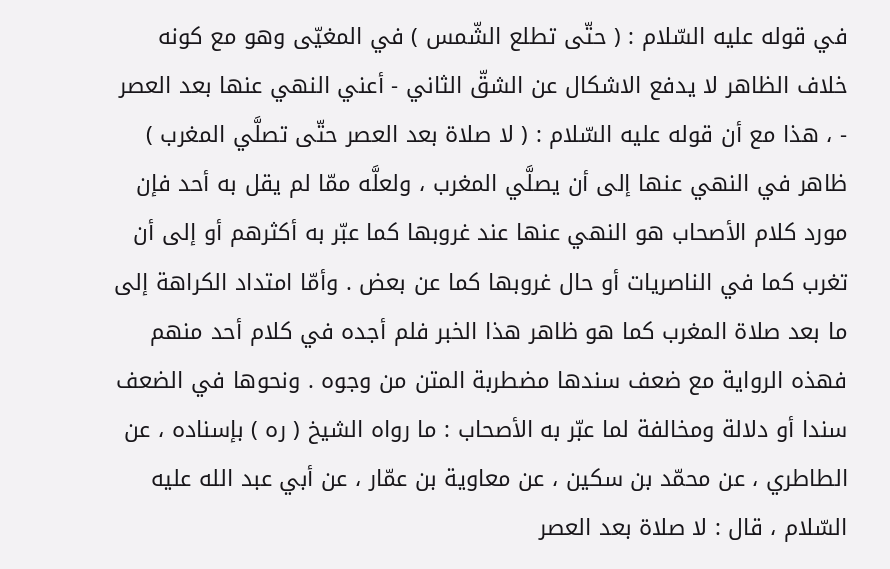في قوله عليه السّلام : ( حتّى تطلع الشّمس ) في المغيّى وهو مع كونه خلاف الظاهر لا يدفع الاشكال عن الشقّ الثاني - أعني النهي عنها بعد العصر - ، هذا مع أن قوله عليه السّلام : ( لا صلاة بعد العصر حتّى تصلَّي المغرب ) ظاهر في النهي عنها إلى أن يصلَّي المغرب ، ولعلَّه ممّا لم يقل به أحد فإن مورد كلام الأصحاب هو النهي عنها عند غروبها كما عبّر به أكثرهم أو إلى أن تغرب كما في الناصريات أو حال غروبها كما عن بعض . وأمّا امتداد الكراهة إلى ما بعد صلاة المغرب كما هو ظاهر هذا الخبر فلم أجده في كلام أحد منهم فهذه الرواية مع ضعف سندها مضطربة المتن من وجوه . ونحوها في الضعف سندا أو دلالة ومخالفة لما عبّر به الأصحاب : ما رواه الشيخ ( ره ) بإسناده ، عن الطاطري ، عن محمّد بن سكين ، عن معاوية بن عمّار ، عن أبي عبد الله عليه السّلام ، قال : لا صلاة بعد العصر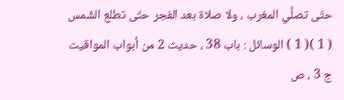حتّى تصلَّي المغرب ، ولا صلاة بعد الفجر حتّى تطلع الشّمس ( 1 )( 1 ) الوسائل : باب 38 ، حديث 2 من أبواب المواقيت ج 3 ، ص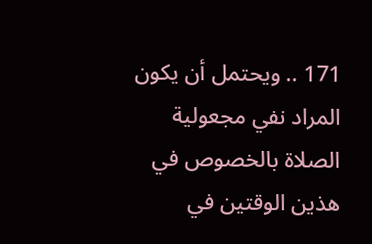171 .. ويحتمل أن يكون المراد نفي مجعولية الصلاة بالخصوص في هذين الوقتين في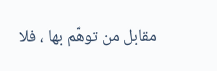مقابل من توهّم بها ، فلا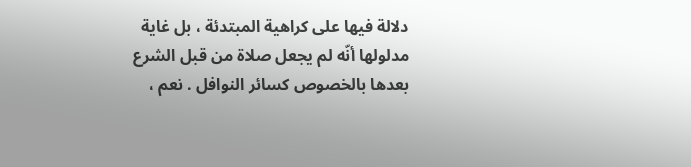دلالة فيها على كراهية المبتدئة ، بل غاية مدلولها أنّه لم يجعل صلاة من قبل الشرع بعدها بالخصوص كسائر النوافل . نعم ،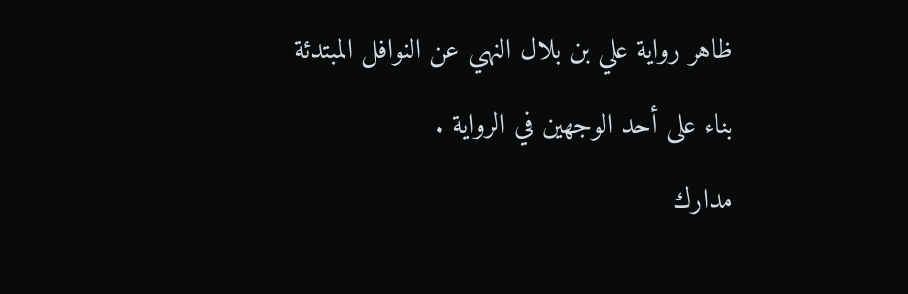ظاهر رواية علي بن بلال النهي عن النوافل المبتدئة بناء على أحد الوجهين في الرواية .
مدارك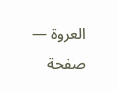العروة — صفحة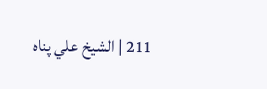211 | الشيخ علي پناه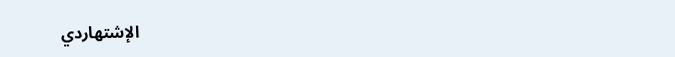الإشتهاردي